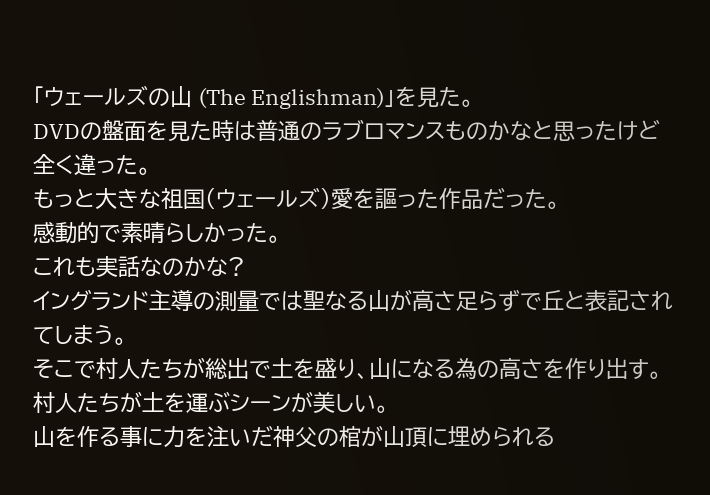「ウェールズの山 (The Englishman)」を見た。
DVDの盤面を見た時は普通のラブロマンスものかなと思ったけど全く違った。
もっと大きな祖国(ウェールズ)愛を謳った作品だった。
感動的で素晴らしかった。
これも実話なのかな?
イングランド主導の測量では聖なる山が高さ足らずで丘と表記されてしまう。
そこで村人たちが総出で土を盛り、山になる為の高さを作り出す。
村人たちが土を運ぶシーンが美しい。
山を作る事に力を注いだ神父の棺が山頂に埋められる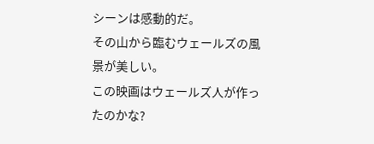シーンは感動的だ。
その山から臨むウェールズの風景が美しい。
この映画はウェールズ人が作ったのかな?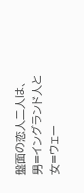盤面の恋人二人は、男=イングランド人と女=ウェー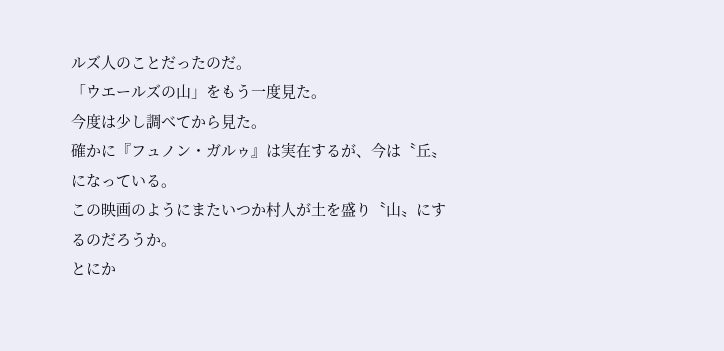ルズ人のことだったのだ。
「ウエールズの山」をもう一度見た。
今度は少し調べてから見た。
確かに『フュノン・ガルゥ』は実在するが、今は〝丘〟になっている。
この映画のようにまたいつか村人が土を盛り〝山〟にするのだろうか。
とにか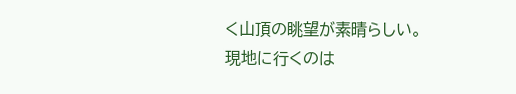く山頂の眺望が素晴らしい。
現地に行くのは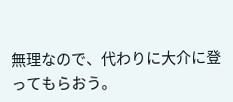無理なので、代わりに大介に登ってもらおう。